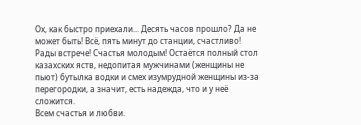Ох, как быстро приехали... Десять часов прошло? Да не может быть! Всё, пять минут до станции, счастливо! Рады встрече! Счастья молодым! Остаётся полный стол казахских яств, недопитая мужчинами (женщины не пьют) бутылка водки и смех изумрудной женщины из-за перегородки, а значит, есть надежда, что и у неё сложится.
Всем счастья и любви.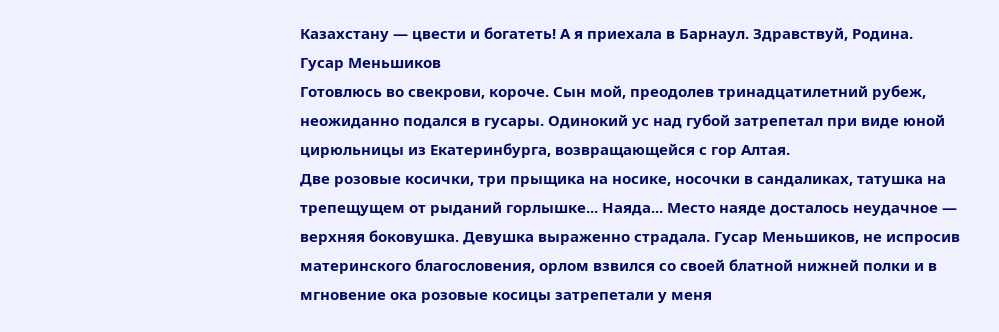Казахстану — цвести и богатеть! А я приехала в Барнаул. Здравствуй, Родина.
Гусар Меньшиков
Готовлюсь во свекрови, короче. Сын мой, преодолев тринадцатилетний рубеж, неожиданно подался в гусары. Одинокий ус над губой затрепетал при виде юной цирюльницы из Екатеринбурга, возвращающейся с гор Алтая.
Две розовые косички, три прыщика на носике, носочки в сандаликах, татушка на трепещущем от рыданий горлышке... Наяда... Место наяде досталось неудачное — верхняя боковушка. Девушка выраженно страдала. Гусар Меньшиков, не испросив материнского благословения, орлом взвился со своей блатной нижней полки и в мгновение ока розовые косицы затрепетали у меня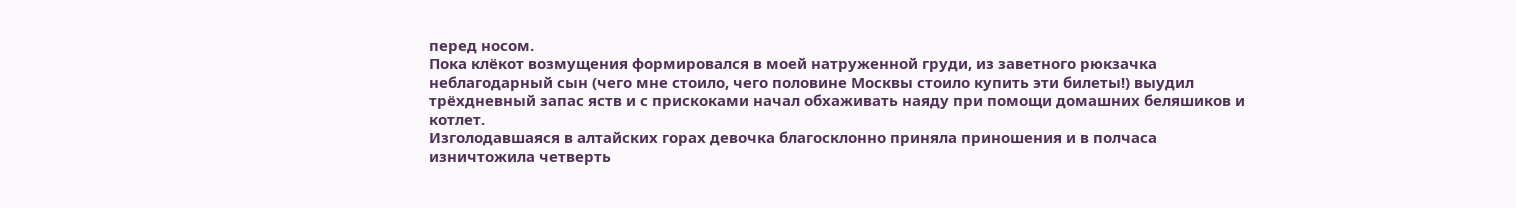перед носом.
Пока клёкот возмущения формировался в моей натруженной груди, из заветного рюкзачка неблагодарный сын (чего мне стоило, чего половине Москвы стоило купить эти билеты!) выудил трёхдневный запас яств и с прискоками начал обхаживать наяду при помощи домашних беляшиков и котлет.
Изголодавшаяся в алтайских горах девочка благосклонно приняла приношения и в полчаса изничтожила четверть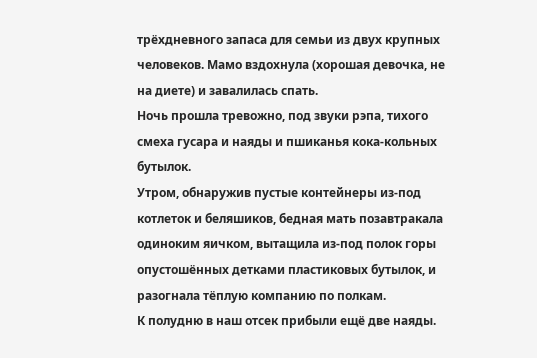трёхдневного запаса для семьи из двух крупных человеков. Мамо вздохнула (хорошая девочка, не на диете) и завалилась спать.
Ночь прошла тревожно, под звуки рэпа, тихого смеха гусара и наяды и пшиканья кока-кольных бутылок.
Утром, обнаружив пустые контейнеры из-под котлеток и беляшиков, бедная мать позавтракала одиноким яичком, вытащила из-под полок горы опустошённых детками пластиковых бутылок, и разогнала тёплую компанию по полкам.
К полудню в наш отсек прибыли ещё две наяды.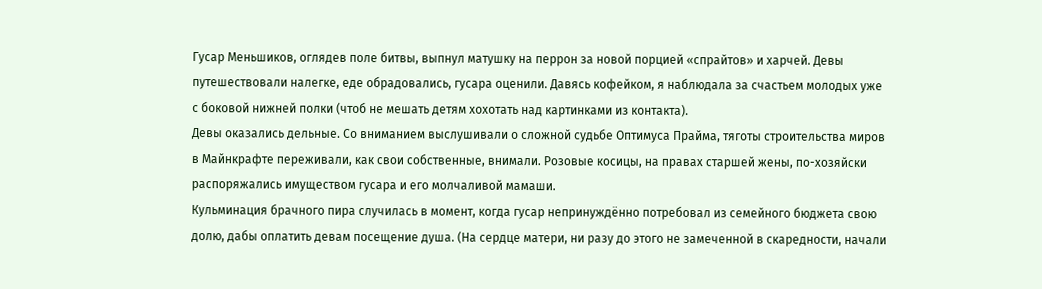Гусар Меньшиков, оглядев поле битвы, выпнул матушку на перрон за новой порцией «спрайтов» и харчей. Девы путешествовали налегке, еде обрадовались, гусара оценили. Давясь кофейком, я наблюдала за счастьем молодых уже с боковой нижней полки (чтоб не мешать детям хохотать над картинками из контакта).
Девы оказались дельные. Со вниманием выслушивали о сложной судьбе Оптимуса Прайма, тяготы строительства миров в Майнкрафте переживали, как свои собственные, внимали. Розовые косицы, на правах старшей жены, по-хозяйски распоряжались имуществом гусара и его молчаливой мамаши.
Кульминация брачного пира случилась в момент, когда гусар непринуждённо потребовал из семейного бюджета свою долю, дабы оплатить девам посещение душа. (На сердце матери, ни разу до этого не замеченной в скаредности, начали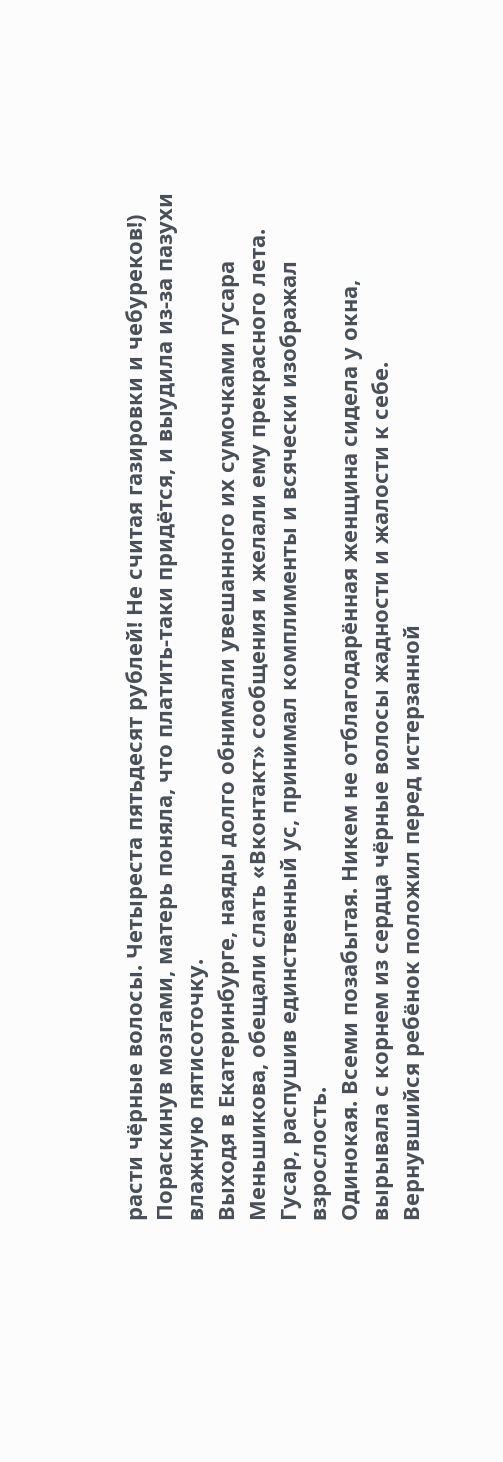расти чёрные волосы. Четыреста пятьдесят рублей! Не считая газировки и чебуреков!) Пораскинув мозгами, матерь поняла, что платить-таки придётся, и выудила из-за пазухи влажную пятисоточку.
Выходя в Екатеринбурге, наяды долго обнимали увешанного их сумочками гусара Меньшикова, обещали слать «Вконтакт» сообщения и желали ему прекрасного лета. Гусар, распушив единственный ус, принимал комплименты и всячески изображал взрослость.
Одинокая. Всеми позабытая. Никем не отблагодарённая женщина сидела у окна, вырывала с корнем из сердца чёрные волосы жадности и жалости к себе.
Вернувшийся ребёнок положил перед истерзанной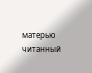матерью читанный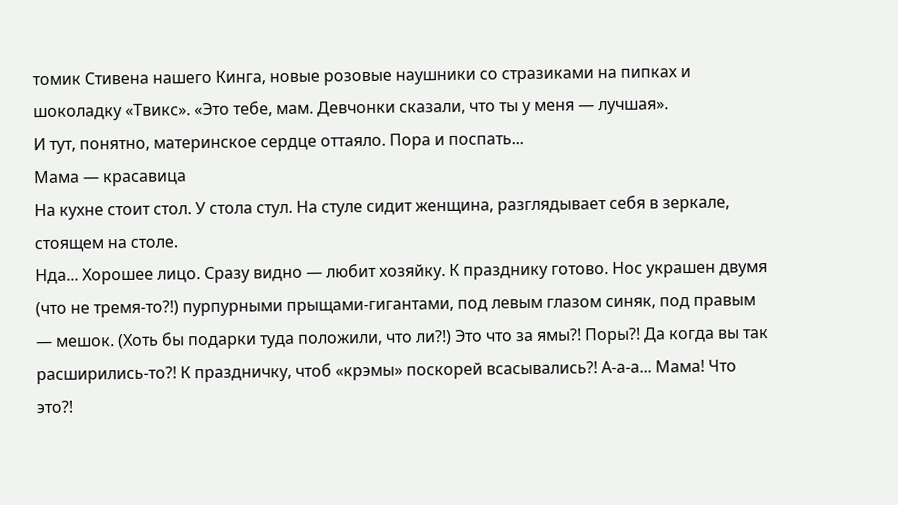томик Стивена нашего Кинга, новые розовые наушники со стразиками на пипках и шоколадку «Твикс». «Это тебе, мам. Девчонки сказали, что ты у меня — лучшая».
И тут, понятно, материнское сердце оттаяло. Пора и поспать...
Мама — красавица
На кухне стоит стол. У стола стул. На стуле сидит женщина, разглядывает себя в зеркале, стоящем на столе.
Нда... Хорошее лицо. Сразу видно — любит хозяйку. К празднику готово. Нос украшен двумя (что не тремя-то?!) пурпурными прыщами-гигантами, под левым глазом синяк, под правым — мешок. (Хоть бы подарки туда положили, что ли?!) Это что за ямы?! Поры?! Да когда вы так расширились-то?! К праздничку, чтоб «крэмы» поскорей всасывались?! А-а-а... Мама! Что это?!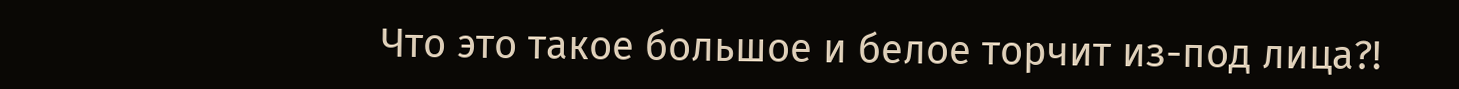Что это такое большое и белое торчит из-под лица?!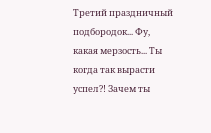Третий праздничный подбородок... Фу, какая мерзость... Ты когда так вырасти успел?! Зачем ты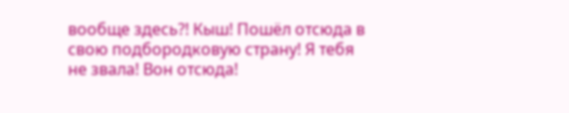вообще здесь?! Кыш! Пошёл отсюда в свою подбородковую страну! Я тебя не звала! Вон отсюда!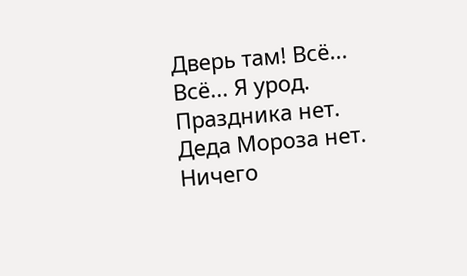Дверь там! Всё... Всё... Я урод. Праздника нет. Деда Мороза нет. Ничего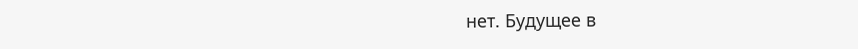нет. Будущее в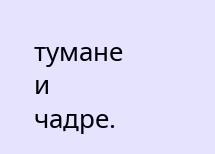тумане и чадре.